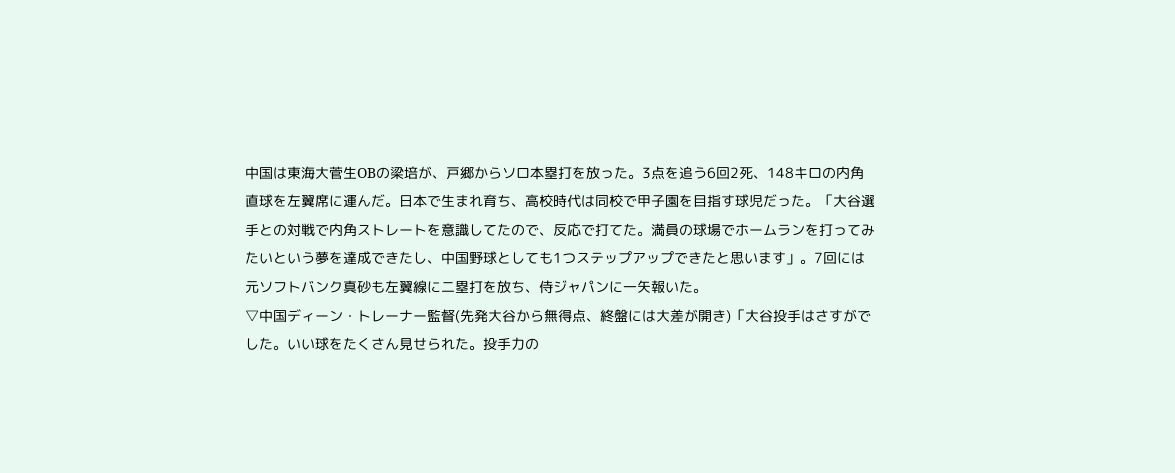中国は東海大菅生OBの梁培が、戸郷からソロ本塁打を放った。3点を追う6回2死、148キロの内角直球を左翼席に運んだ。日本で生まれ育ち、高校時代は同校で甲子園を目指す球児だった。「大谷選手との対戦で内角ストレートを意識してたので、反応で打てた。満員の球場でホームランを打ってみたいという夢を達成できたし、中国野球としても1つステップアップできたと思います」。7回には元ソフトバンク真砂も左翼線に二塁打を放ち、侍ジャパンに一矢報いた。
▽中国ディーン・トレーナー監督(先発大谷から無得点、終盤には大差が開き)「大谷投手はさすがでした。いい球をたくさん見せられた。投手力の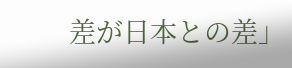差が日本との差」